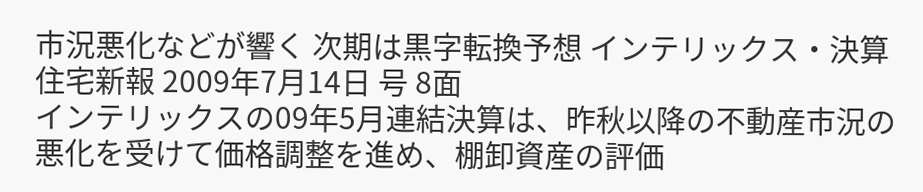市況悪化などが響く 次期は黒字転換予想 インテリックス・決算
住宅新報 2009年7月14日 号 8面
インテリックスの09年5月連結決算は、昨秋以降の不動産市況の悪化を受けて価格調整を進め、棚卸資産の評価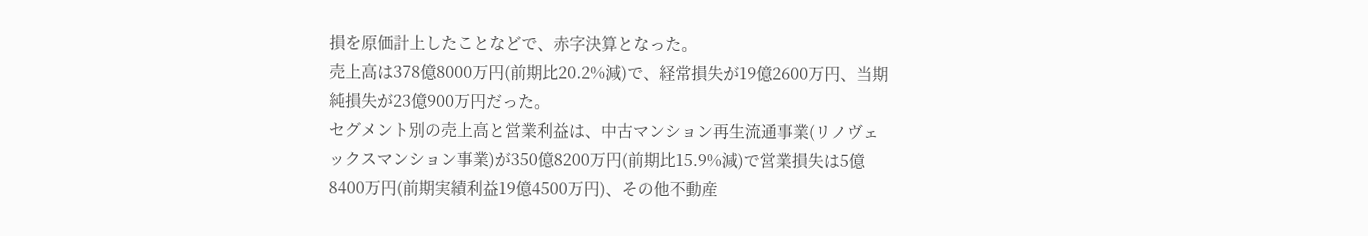損を原価計上したことなどで、赤字決算となった。
売上高は378億8000万円(前期比20.2%減)で、経常損失が19億2600万円、当期純損失が23億900万円だった。
セグメント別の売上高と営業利益は、中古マンション再生流通事業(リノヴェックスマンション事業)が350億8200万円(前期比15.9%減)で営業損失は5億8400万円(前期実績利益19億4500万円)、その他不動産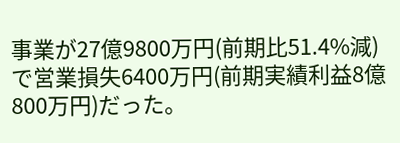事業が27億9800万円(前期比51.4%減)で営業損失6400万円(前期実績利益8億800万円)だった。